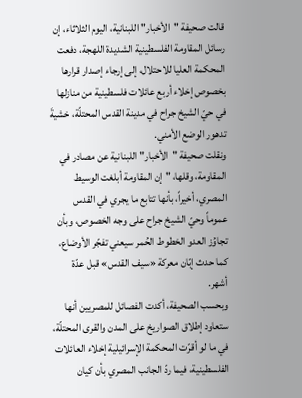قالت صحيفة "الأخبار" اللبنانية، اليوم الثلاثاء، إن رسائل المقاومة الفلسطينية الشديدة اللهجة، دفعت المحكمة العليا للاحتلال، إلى إرجاء إصدار قرارها بخصوص إخلاء أربع عائلات فلسطينية من منازلها في حيّ الشيخ جراح في مدينة القدس المحتلّة، خشيةَ تدهور الوضع الأمني.
ونقلت صحيفة "الأخبار" اللبنانية عن مصادر في المقاومة، وقلها، "إن المقاومة أبلغت الوسيط المصري، أخيراً، بأنها تتابع ما يجري في القدس عموماً وحيّ الشيخ جراح على وجه الخصوص، وبأن تجاوُز العدو الخطوط الحُمر سيعني تفجّر الأوضاع، كما حدث إبّان معركة «سيف القدس» قبل عدّة أشهر.
وبحسب الصحيفة، أكدت الفصائل للمصريين أنها ستعاود إطلاق الصواريخ على المدن والقرى المحتلّة، في ما لو أقرّت المحكمة الإسرائيلية إخلاء العائلات الفلسطينية، فيما ردّ الجانب المصري بأن كيان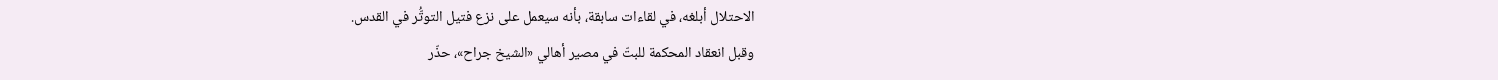الاحتلال أبلغه، في لقاءات سابقة، بأنه سيعمل على نزع فتيل التوتُّر في القدس.
وقبل انعقاد المحكمة للبتّ في مصير أهالي «الشيخ جراح»، حذّر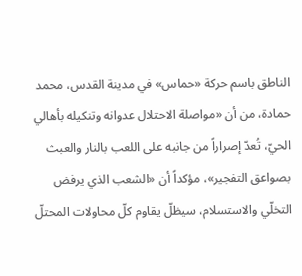الناطق باسم حركة «حماس» في مدينة القدس، محمد حمادة، من أن «مواصلة الاحتلال عدوانه وتنكيله بأهالي الحيّ، تُعدّ إصراراً من جانبه على اللعب بالنار والعبث بصواعق التفجير»، مؤكداً أن «الشعب الذي يرفض التخلّي والاستسلام، سيظلّ يقاوم كلّ محاولات المحتلّ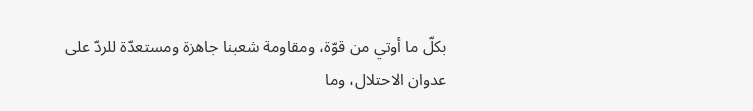بكلّ ما أوتي من قوّة، ومقاومة شعبنا جاهزة ومستعدّة للردّ على عدوان الاحتلال، وما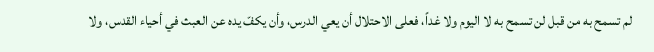لم تسمح به من قبل لن تسمح به لا اليوم ولا غداً، فعلى الاحتلال أن يعي الدرس، وأن يكفّ يده عن العبث في أحياء القدس، ولا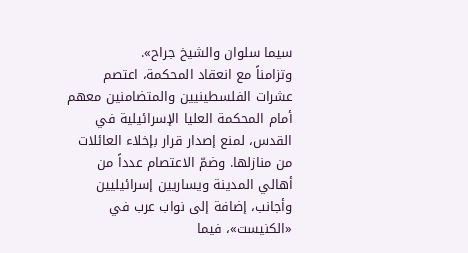سيما سلوان والشيخ جراح».
وتزامناً مع انعقاد المحكمة، اعتصم عشرات الفلسطينيين والمتضامنين معهم أمام المحكمة العليا الإسرائيلية في القدس، لمنع إصدار قرار بإخلاء العائلات من منازلها. وضمّ الاعتصام عدداً من أهالي المدينة ويساريين إسرائيليين وأجانب، إضافة إلى نواب عرب في «الكنيست»، فيما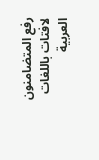رفع المتضامنون لافتات باللغات العربية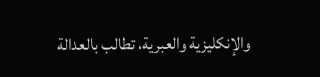والإنكليزية والعبرية، تطالب بالعدالة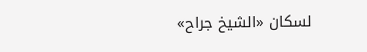لسكان «الشيخ جراح»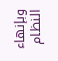وبإنهاء النظام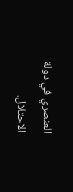العنصري في دولة الاحتلال.